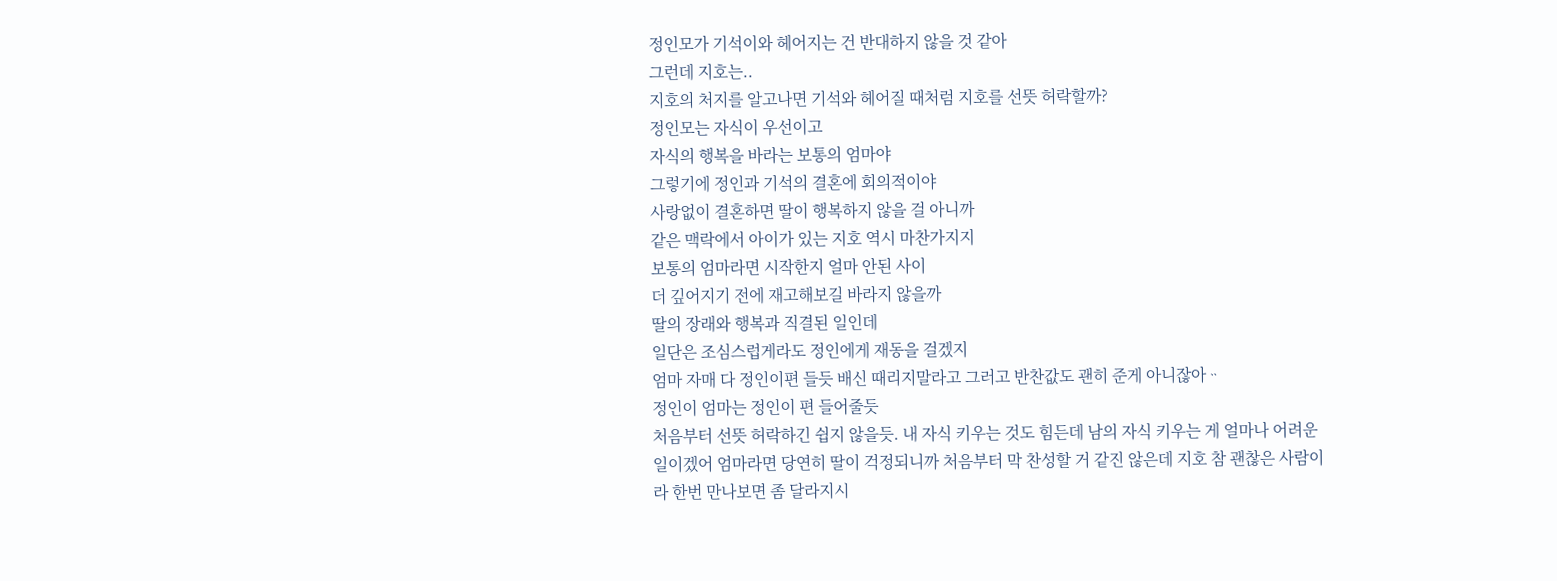정인모가 기석이와 헤어지는 건 반대하지 않을 것 같아
그런데 지호는..
지호의 처지를 알고나면 기석와 헤어질 때처럼 지호를 선뜻 허락할까?
정인모는 자식이 우선이고
자식의 행복을 바라는 보통의 엄마야
그렇기에 정인과 기석의 결혼에 회의적이야
사랑없이 결혼하면 딸이 행복하지 않을 걸 아니까
같은 맥락에서 아이가 있는 지호 역시 마찬가지지
보통의 엄마라면 시작한지 얼마 안된 사이
더 깊어지기 전에 재고해보길 바라지 않을까
딸의 장래와 행복과 직결된 일인데
일단은 조심스럽게라도 정인에게 재동을 걸겠지
엄마 자매 다 정인이편 들듯 배신 때리지말라고 그러고 반찬값도 괜히 준게 아니잖아ᆢ
정인이 엄마는 정인이 편 들어줄듯
처음부터 선뜻 허락하긴 쉽지 않을듯. 내 자식 키우는 것도 힘든데 남의 자식 키우는 게 얼마나 어려운 일이겠어 엄마라면 당연히 딸이 걱정되니까 처음부터 막 찬성할 거 같진 않은데 지호 참 괜찮은 사람이라 한번 만나보면 좀 달라지시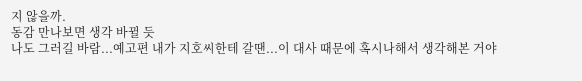지 않을까.
동감 만나보면 생각 바뀔 듯
나도 그러길 바람...예고편 내가 지호씨한테 갈땐...이 대사 때문에 혹시나해서 생각해본 거야